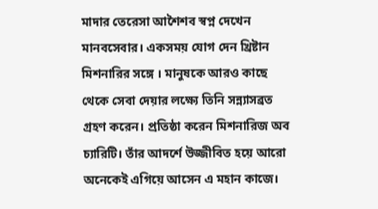মাদার তেরেসা আশৈশব স্বপ্ন দেখেন মানবসেবার। একসময় যোগ দেন খ্রিষ্টান মিশনারির সঙ্গে । মানুষকে আরও কাছে থেকে সেবা দেয়ার লক্ষ্যে তিনি সন্ন্যাসব্রত গ্রহণ করেন। প্রতিষ্ঠা করেন মিশনারিজ অব চ্যারিটি। তাঁর আদর্শে উজ্জীবিত হয়ে আরো অনেকেই এগিয়ে আসেন এ মহান কাজে।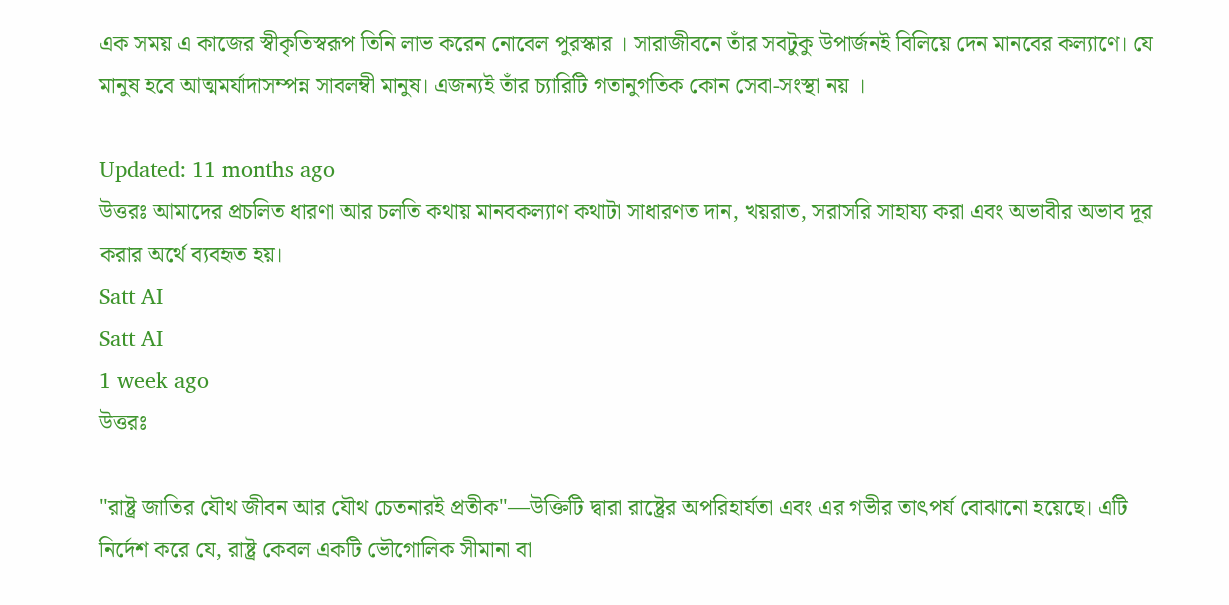এক সময় এ কাজের স্বীকৃতিস্বরূপ তিনি লাভ করেন নোবেল পুরস্কার । সারাজীবনে তাঁর সবটুকু উপার্জনই বিলিয়ে দেন মানবের কল্যাণে। যে মানুষ হবে আত্মমর্যাদাসম্পন্ন সাবলম্বী মানুষ। এজন্যই তাঁর চ্যারিটি গতানুগতিক কোন সেবা-সংস্থা নয় ।

Updated: 11 months ago
উত্তরঃ আমাদের প্রচলিত ধারণা আর চলতি কথায় মানবকল্যাণ কথাটা সাধারণত দান, খয়রাত, সরাসরি সাহায্য করা এবং অভাবীর অভাব দূর করার অর্থে ব্যবহৃত হয়।
Satt AI
Satt AI
1 week ago
উত্তরঃ

"রাষ্ট্র জাতির যৌথ জীবন আর যৌথ চেতনারই প্রতীক"—উক্তিটি দ্বারা রাষ্ট্রের অপরিহার্যতা এবং এর গভীর তাৎপর্য বোঝানো হয়েছে। এটি নির্দেশ করে যে, রাষ্ট্র কেবল একটি ভৌগোলিক সীমানা বা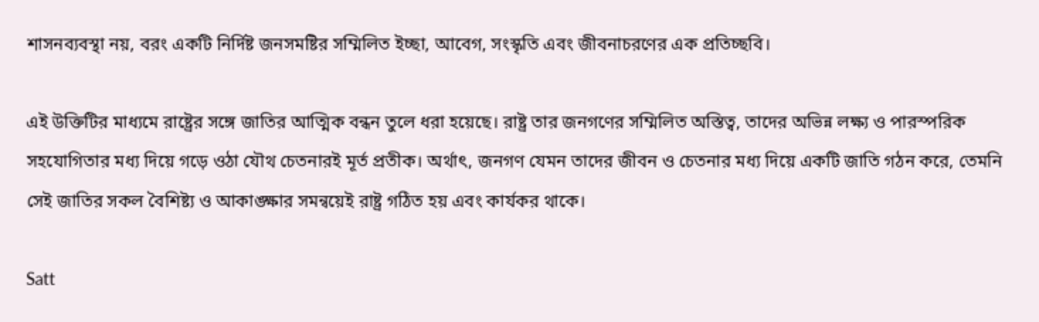শাসনব্যবস্থা নয়, বরং একটি নির্দিষ্ট জনসমষ্টির সম্মিলিত ইচ্ছা, আবেগ, সংস্কৃতি এবং জীবনাচরণের এক প্রতিচ্ছবি।

এই উক্তিটির মাধ্যমে রাষ্ট্রের সঙ্গে জাতির আত্মিক বন্ধন তুলে ধরা হয়েছে। রাষ্ট্র তার জনগণের সম্মিলিত অস্তিত্ব, তাদের অভিন্ন লক্ষ্য ও পারস্পরিক সহযোগিতার মধ্য দিয়ে গড়ে ওঠা যৌথ চেতনারই মূর্ত প্রতীক। অর্থাৎ, জনগণ যেমন তাদের জীবন ও চেতনার মধ্য দিয়ে একটি জাতি গঠন করে, তেমনি সেই জাতির সকল বৈশিষ্ট্য ও আকাঙ্ক্ষার সমন্বয়েই রাষ্ট্র গঠিত হয় এবং কার্যকর থাকে।

Satt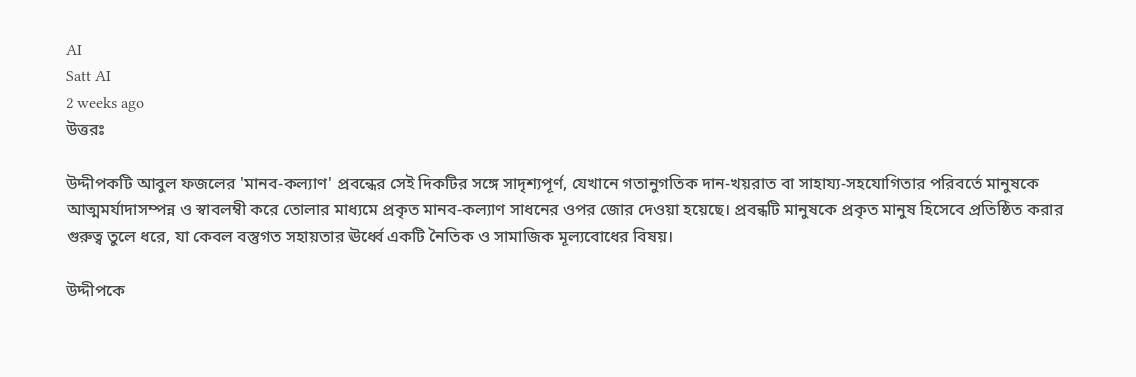AI
Satt AI
2 weeks ago
উত্তরঃ

উদ্দীপকটি আবুল ফজলের 'মানব-কল্যাণ' প্রবন্ধের সেই দিকটির সঙ্গে সাদৃশ্যপূর্ণ, যেখানে গতানুগতিক দান-খয়রাত বা সাহায্য-সহযোগিতার পরিবর্তে মানুষকে আত্মমর্যাদাসম্পন্ন ও স্বাবলম্বী করে তোলার মাধ্যমে প্রকৃত মানব-কল্যাণ সাধনের ওপর জোর দেওয়া হয়েছে। প্রবন্ধটি মানুষকে প্রকৃত মানুষ হিসেবে প্রতিষ্ঠিত করার গুরুত্ব তুলে ধরে, যা কেবল বস্তুগত সহায়তার ঊর্ধ্বে একটি নৈতিক ও সামাজিক মূল্যবোধের বিষয়।

উদ্দীপকে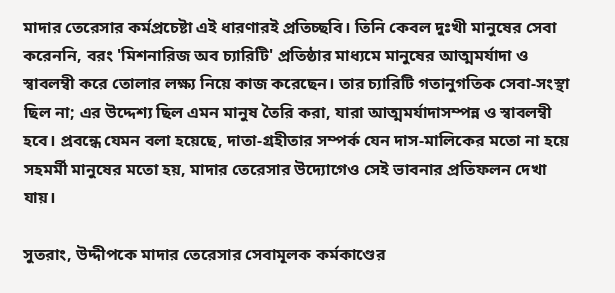মাদার তেরেসার কর্মপ্রচেষ্টা এই ধারণারই প্রতিচ্ছবি। তিনি কেবল দুঃখী মানুষের সেবা করেননি, বরং 'মিশনারিজ অব চ্যারিটি' প্রতিষ্ঠার মাধ্যমে মানুষের আত্মমর্যাদা ও স্বাবলম্বী করে তোলার লক্ষ্য নিয়ে কাজ করেছেন। তার চ্যারিটি গতানুগতিক সেবা-সংস্থা ছিল না; এর উদ্দেশ্য ছিল এমন মানুষ তৈরি করা, যারা আত্মমর্যাদাসম্পন্ন ও স্বাবলম্বী হবে। প্রবন্ধে যেমন বলা হয়েছে, দাতা-গ্রহীতার সম্পর্ক যেন দাস-মালিকের মতো না হয়ে সহমর্মী মানুষের মতো হয়, মাদার তেরেসার উদ্যোগেও সেই ভাবনার প্রতিফলন দেখা যায়।

সুতরাং, উদ্দীপকে মাদার তেরেসার সেবামূলক কর্মকাণ্ডের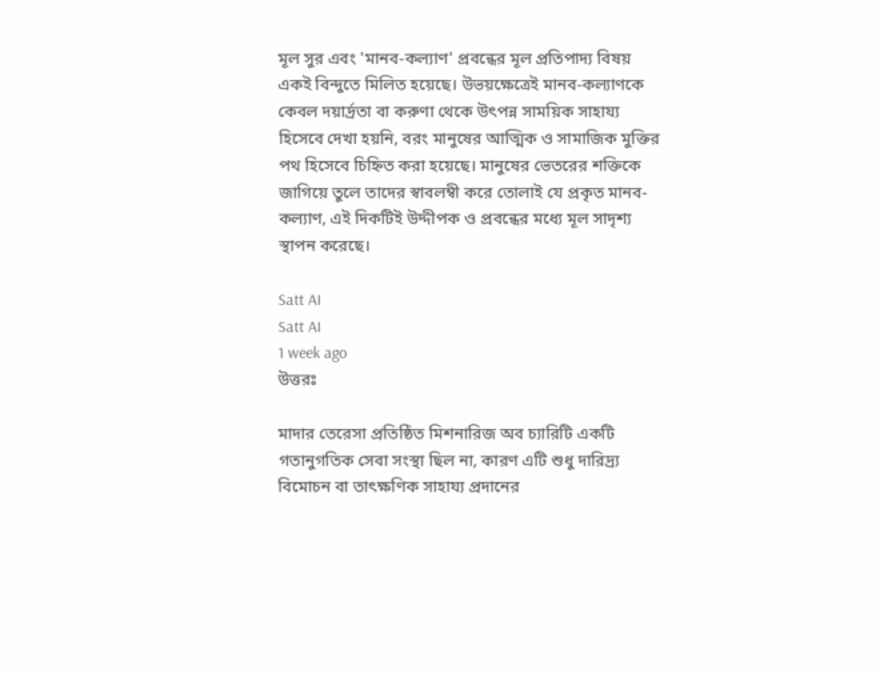মূল সুর এবং 'মানব-কল্যাণ' প্রবন্ধের মূল প্রতিপাদ্য বিষয় একই বিন্দুতে মিলিত হয়েছে। উভয়ক্ষেত্রেই মানব-কল্যাণকে কেবল দয়ার্দ্রতা বা করুণা থেকে উৎপন্ন সাময়িক সাহায্য হিসেবে দেখা হয়নি, বরং মানুষের আত্মিক ও সামাজিক মুক্তির পথ হিসেবে চিহ্নিত করা হয়েছে। মানুষের ভেতরের শক্তিকে জাগিয়ে তুলে তাদের স্বাবলম্বী করে তোলাই যে প্রকৃত মানব-কল্যাণ, এই দিকটিই উদ্দীপক ও প্রবন্ধের মধ্যে মূল সাদৃশ্য স্থাপন করেছে।

Satt AI
Satt AI
1 week ago
উত্তরঃ

মাদার তেরেসা প্রতিষ্ঠিত মিশনারিজ অব চ্যারিটি একটি গতানুগতিক সেবা সংস্থা ছিল না, কারণ এটি শুধু দারিদ্র্য বিমোচন বা তাৎক্ষণিক সাহায্য প্রদানের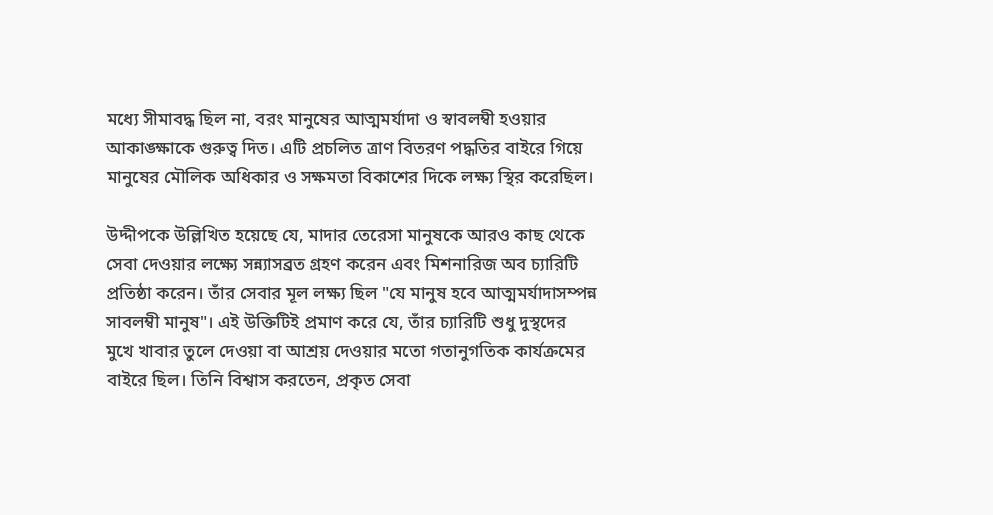মধ্যে সীমাবদ্ধ ছিল না, বরং মানুষের আত্মমর্যাদা ও স্বাবলম্বী হওয়ার আকাঙ্ক্ষাকে গুরুত্ব দিত। এটি প্রচলিত ত্রাণ বিতরণ পদ্ধতির বাইরে গিয়ে মানুষের মৌলিক অধিকার ও সক্ষমতা বিকাশের দিকে লক্ষ্য স্থির করেছিল।

উদ্দীপকে উল্লিখিত হয়েছে যে, মাদার তেরেসা মানুষকে আরও কাছ থেকে সেবা দেওয়ার লক্ষ্যে সন্ন্যাসব্রত গ্রহণ করেন এবং মিশনারিজ অব চ্যারিটি প্রতিষ্ঠা করেন। তাঁর সেবার মূল লক্ষ্য ছিল "যে মানুষ হবে আত্মমর্যাদাসম্পন্ন সাবলম্বী মানুষ"। এই উক্তিটিই প্রমাণ করে যে, তাঁর চ্যারিটি শুধু দুস্থদের মুখে খাবার তুলে দেওয়া বা আশ্রয় দেওয়ার মতো গতানুগতিক কার্যক্রমের বাইরে ছিল। তিনি বিশ্বাস করতেন, প্রকৃত সেবা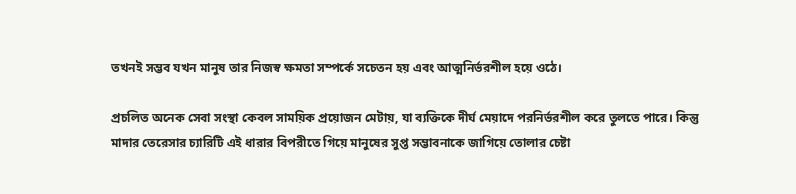তখনই সম্ভব যখন মানুষ তার নিজস্ব ক্ষমতা সম্পর্কে সচেতন হয় এবং আত্মনির্ভরশীল হয়ে ওঠে।

প্রচলিত অনেক সেবা সংস্থা কেবল সাময়িক প্রয়োজন মেটায়, যা ব্যক্তিকে দীর্ঘ মেয়াদে পরনির্ভরশীল করে তুলতে পারে। কিন্তু মাদার তেরেসার চ্যারিটি এই ধারার বিপরীতে গিয়ে মানুষের সুপ্ত সম্ভাবনাকে জাগিয়ে তোলার চেষ্টা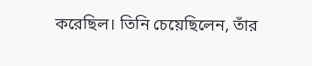করেছিল। তিনি চেয়েছিলেন, তাঁর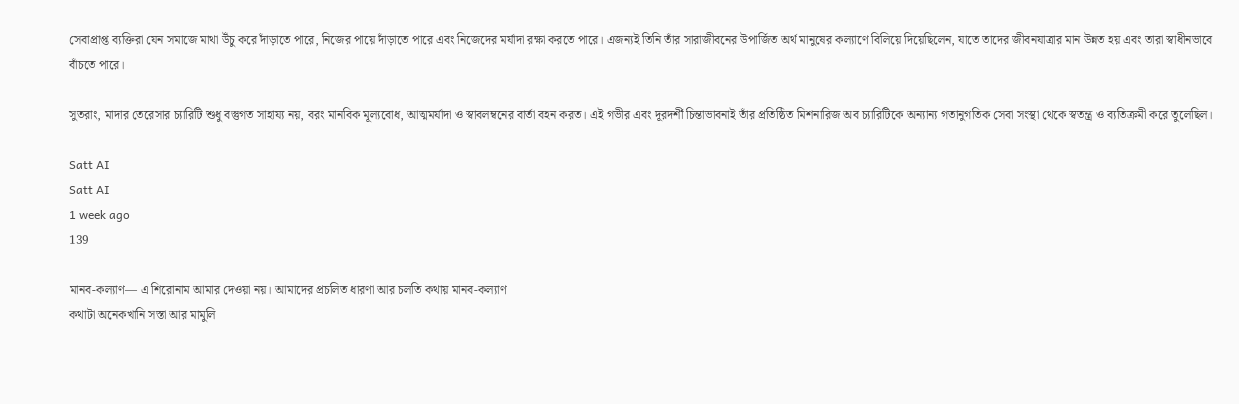সেবাপ্রাপ্ত ব্যক্তিরা যেন সমাজে মাথা উঁচু করে দাঁড়াতে পারে, নিজের পায়ে দাঁড়াতে পারে এবং নিজেদের মর্যাদা রক্ষা করতে পারে। এজন্যই তিনি তাঁর সারাজীবনের উপার্জিত অর্থ মানুষের কল্যাণে বিলিয়ে দিয়েছিলেন, যাতে তাদের জীবনযাত্রার মান উন্নত হয় এবং তারা স্বাধীনভাবে বাঁচতে পারে।

সুতরাং, মাদার তেরেসার চ্যারিটি শুধু বস্তুগত সাহায্য নয়, বরং মানবিক মূল্যবোধ, আত্মমর্যাদা ও স্বাবলম্বনের বার্তা বহন করত। এই গভীর এবং দূরদর্শী চিন্তাভাবনাই তাঁর প্রতিষ্ঠিত মিশনারিজ অব চ্যারিটিকে অন্যান্য গতানুগতিক সেবা সংস্থা থেকে স্বতন্ত্র ও ব্যতিক্রমী করে তুলেছিল।

Satt AI
Satt AI
1 week ago
139

মানব-কল্যাণ— এ শিরোনাম আমার দেওয়া নয়। আমাদের প্রচলিত ধারণা আর চলতি কথায় মানব-কল্যাণ
কথাটা অনেকখানি সস্তা আর মামুলি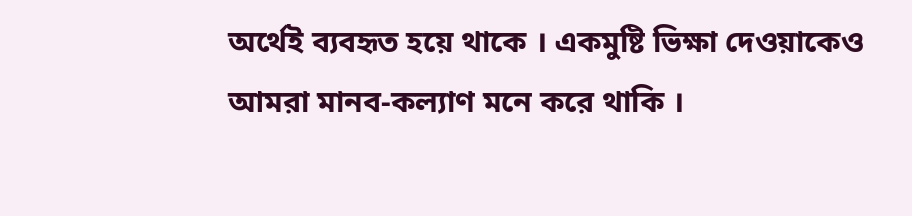অর্থেই ব্যবহৃত হয়ে থাকে । একমুষ্টি ভিক্ষা দেওয়াকেও আমরা মানব-কল্যাণ মনে করে থাকি ।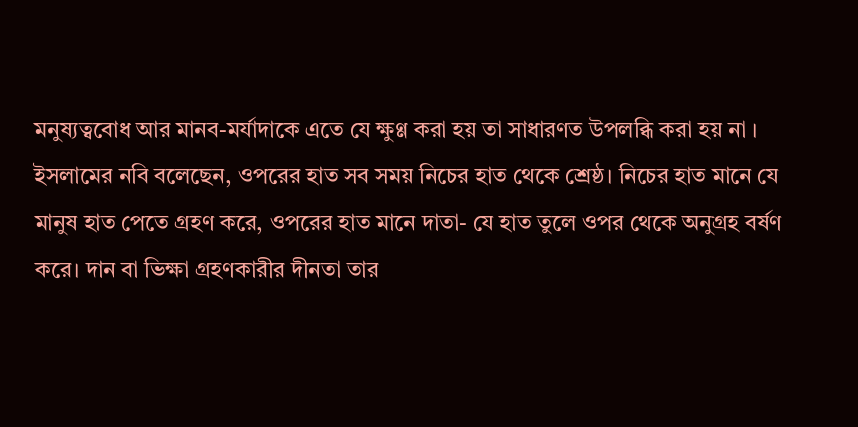মনুষ্যত্ববোধ আর মানব-মর্যাদাকে এতে যে ক্ষুণ্ণ করা হয় তা সাধারণত উপলব্ধি করা হয় না ।
ইসলামের নবি বলেছেন, ওপরের হাত সব সময় নিচের হাত থেকে শ্রেষ্ঠ। নিচের হাত মানে যে মানুষ হাত পেতে গ্রহণ করে, ওপরের হাত মানে দাতা- যে হাত তুলে ওপর থেকে অনুগ্রহ বর্ষণ করে। দান বা ভিক্ষা গ্রহণকারীর দীনতা তার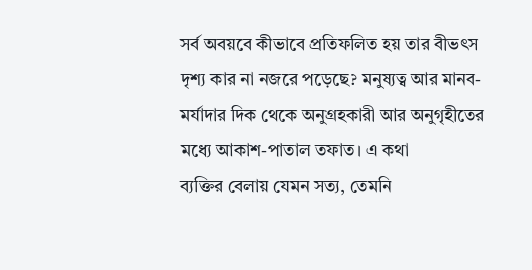সর্ব অবয়বে কীভাবে প্রতিফলিত হয় তার বীভৎস দৃশ্য কার না নজরে পড়েছে? মনুষ্যত্ব আর মানব-মর্যাদার দিক থেকে অনুগ্রহকারী আর অনুগৃহীতের মধ্যে আকাশ-পাতাল তফাত। এ কথা
ব্যক্তির বেলায় যেমন সত্য, তেমনি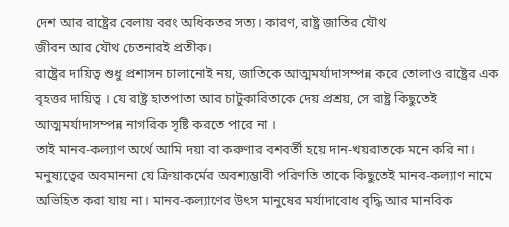দেশ আর রাষ্ট্রের বেলায় বরং অধিকতর সত্য। কারণ, রাষ্ট্র জাতির যৌথ
জীবন আর যৌথ চেতনারই প্রতীক।
রাষ্ট্রের দায়িত্ব শুধু প্রশাসন চালানোই নয়, জাতিকে আত্মমর্যাদাসম্পন্ন করে তোলাও রাষ্ট্রের এক বৃহত্তর দায়িত্ব । যে রাষ্ট্র হাতপাতা আর চাটুকারিতাকে দেয় প্রশ্রয়, সে রাষ্ট্র কিছুতেই আত্মমর্যাদাসম্পন্ন নাগরিক সৃষ্টি করতে পারে না ।
তাই মানব-কল্যাণ অর্থে আমি দয়া বা করুণার বশবর্তী হয়ে দান-খয়রাতকে মনে করি না। মনুষ্যত্বের অবমাননা যে ক্রিয়াকর্মের অবশ্যম্ভাবী পরিণতি তাকে কিছুতেই মানব-কল্যাণ নামে অভিহিত করা যায় না। মানব-কল্যাণের উৎস মানুষের মর্যাদাবোধ বৃদ্ধি আর মানবিক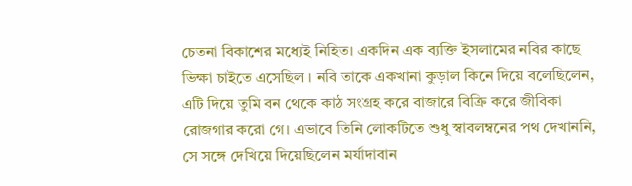চেতনা বিকাশের মধ্যেই নিহিত। একদিন এক ব্যক্তি ইসলামের নবির কাছে ভিক্ষা চাইতে এসেছিল । নবি তাকে একখানা কুড়াল কিনে দিয়ে বলেছিলেন, এটি দিয়ে তুমি বন থেকে কাঠ সংগ্রহ করে বাজারে বিক্রি করে জীবিকা রোজগার করো গে। এভাবে তিনি লোকটিতে শুধু স্বাবলম্বনের পথ দেখাননি, সে সঙ্গে দেখিয়ে দিয়েছিলেন মর্যাদাবান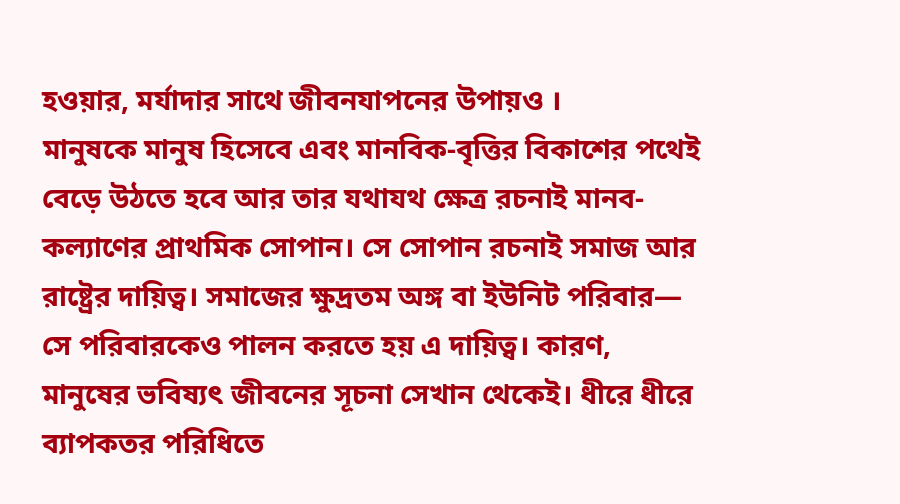হওয়ার, মর্যাদার সাথে জীবনযাপনের উপায়ও ।
মানুষকে মানুষ হিসেবে এবং মানবিক-বৃত্তির বিকাশের পথেই বেড়ে উঠতে হবে আর তার যথাযথ ক্ষেত্র রচনাই মানব-কল্যাণের প্রাথমিক সোপান। সে সোপান রচনাই সমাজ আর রাষ্ট্রের দায়িত্ব। সমাজের ক্ষুদ্রতম অঙ্গ বা ইউনিট পরিবার— সে পরিবারকেও পালন করতে হয় এ দায়িত্ব। কারণ, মানুষের ভবিষ্যৎ জীবনের সূচনা সেখান থেকেই। ধীরে ধীরে ব্যাপকতর পরিধিতে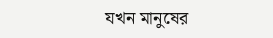যখন মানুষের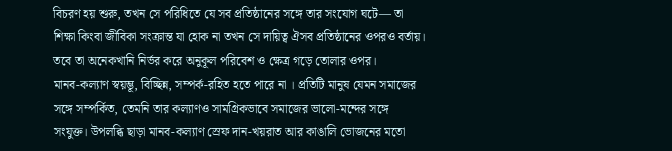বিচরণ হয় শুরু, তখন সে পরিধিতে যে সব প্রতিষ্ঠানের সঙ্গে তার সংযোগ ঘটে— তা শিক্ষা কিংবা জীবিকা সংক্রান্ত যা হোক না তখন সে দায়িত্ব ঐসব প্রতিষ্ঠানের ওপরও বর্তায়। তবে তা অনেকখানি নির্ভর করে অনুকূল পরিবেশ ও ক্ষেত্র গড়ে তোলার ওপর।
মানব-কল্যাণ স্বয়ম্ভূ, বিচ্ছিন্ন, সম্পর্ক-রহিত হতে পারে না । প্রতিটি মানুষ যেমন সমাজের সঙ্গে সম্পর্কিত, তেমনি তার কল্যাণও সামগ্রিকভাবে সমাজের ভালো-মন্দের সঙ্গে সংযুক্ত। উপলব্ধি ছাড়া মানব-কল্যাণ স্রেফ দান-খয়রাত আর কাঙালি ভোজনের মতো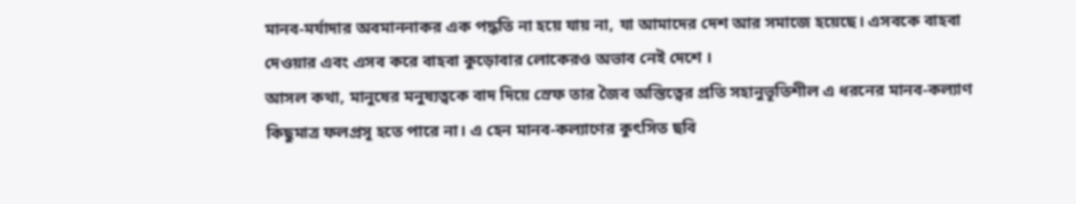মানব-মর্যাদার অবমাননাকর এক পদ্ধতি না হয়ে যায় না, যা আমাদের দেশ আর সমাজে হয়েছে। এসবকে বাহবা দেওয়ার এবং এসব করে বাহবা কুড়োবার লোকেরও অভাব নেই দেশে ।
আসল কথা, মানুষের মনুষ্যত্বকে বাদ দিয়ে স্রেফ তার জৈব অস্তিত্বের প্রতি সহানুভূতিশীল এ ধরনের মানব-কল্যাণ কিছুমাত্র ফলপ্রসূ হতে পারে না। এ হেন মানব-কল্যাণের কুৎসিত ছবি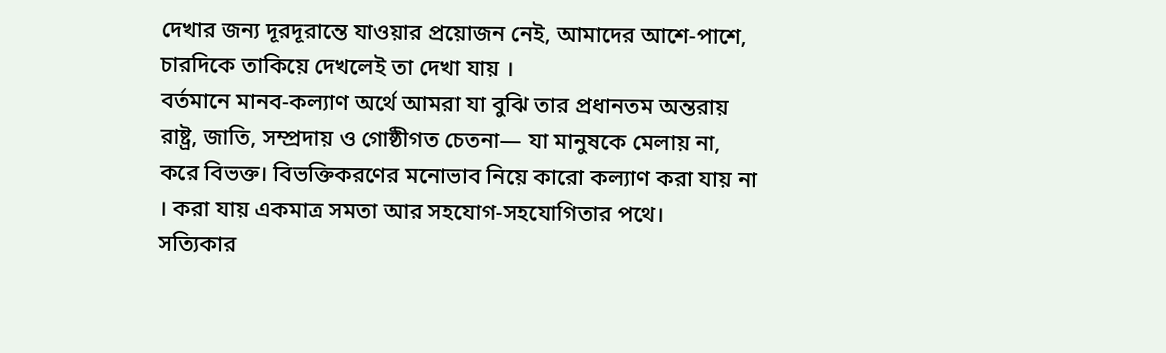দেখার জন্য দূরদূরান্তে যাওয়ার প্রয়োজন নেই, আমাদের আশে-পাশে, চারদিকে তাকিয়ে দেখলেই তা দেখা যায় ।
বর্তমানে মানব-কল্যাণ অর্থে আমরা যা বুঝি তার প্রধানতম অন্তরায় রাষ্ট্র, জাতি, সম্প্রদায় ও গোষ্ঠীগত চেতনা— যা মানুষকে মেলায় না, করে বিভক্ত। বিভক্তিকরণের মনোভাব নিয়ে কারো কল্যাণ করা যায় না । করা যায় একমাত্র সমতা আর সহযোগ-সহযোগিতার পথে।
সত্যিকার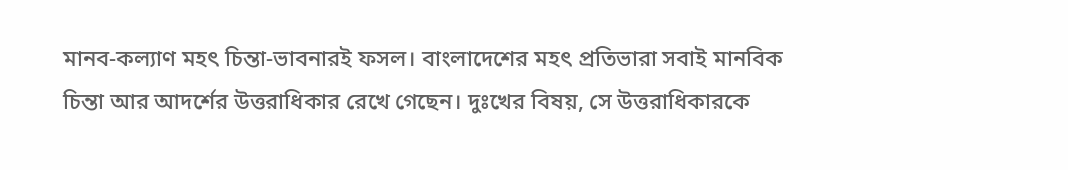মানব-কল্যাণ মহৎ চিন্তা-ভাবনারই ফসল। বাংলাদেশের মহৎ প্রতিভারা সবাই মানবিক চিন্তা আর আদর্শের উত্তরাধিকার রেখে গেছেন। দুঃখের বিষয়, সে উত্তরাধিকারকে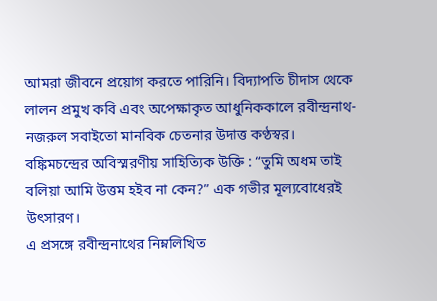আমরা জীবনে প্রয়োগ করতে পারিনি। বিদ্যাপতি চীদাস থেকে লালন প্রমুখ কবি এবং অপেক্ষাকৃত আধুনিককালে রবীন্দ্রনাথ-নজরুল সবাইতো মানবিক চেতনার উদাত্ত কণ্ঠস্বর। বঙ্কিমচন্দ্রের অবিস্মরণীয় সাহিত্যিক উক্তি : “তুমি অধম তাই বলিয়া আমি উত্তম হইব না কেন?” এক গভীর মূল্যবোধেরই উৎসারণ।
এ প্রসঙ্গে রবীন্দ্রনাথের নিম্নলিখিত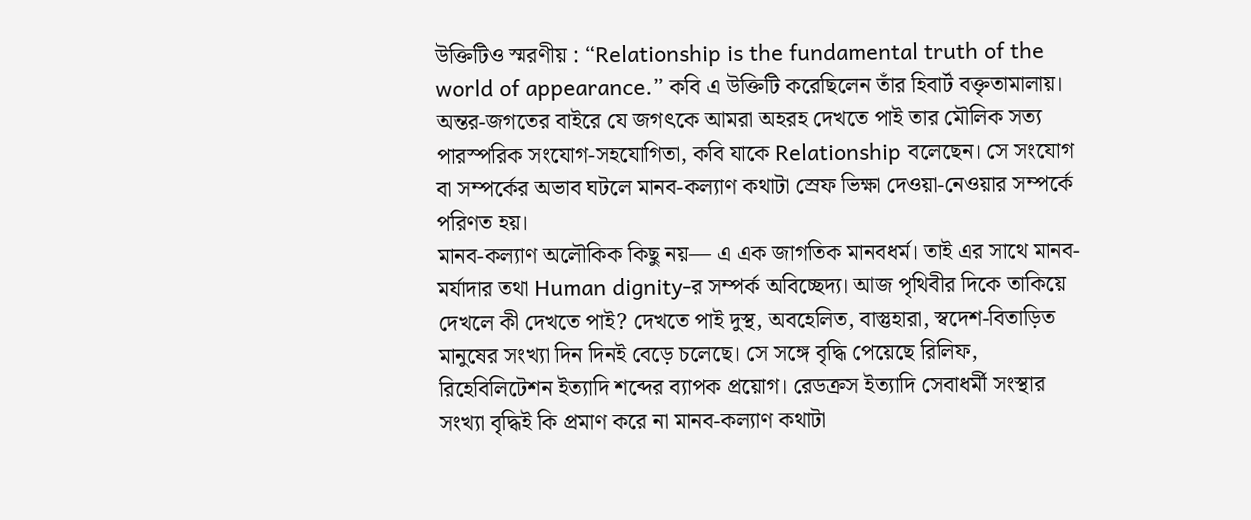উক্তিটিও স্মরণীয় : “Relationship is the fundamental truth of the world of appearance.” কবি এ উক্তিটি করেছিলেন তাঁর হিবার্ট বক্তৃতামালায়। অন্তর-জগতের বাইরে যে জগৎকে আমরা অহরহ দেখতে পাই তার মৌলিক সত্য পারস্পরিক সংযোগ-সহযোগিতা, কবি যাকে Relationship বলেছেন। সে সংযোগ বা সম্পর্কের অভাব ঘটলে মানব-কল্যাণ কথাটা স্রেফ ভিক্ষা দেওয়া-নেওয়ার সম্পর্কে পরিণত হয়।
মানব-কল্যাণ অলৌকিক কিছু নয়— এ এক জাগতিক মানবধর্ম। তাই এর সাথে মানব-মর্যাদার তথা Human dignity-র সম্পর্ক অবিচ্ছেদ্য। আজ পৃথিবীর দিকে তাকিয়ে দেখলে কী দেখতে পাই? দেখতে পাই দুস্থ, অবহেলিত, বাস্তুহারা, স্বদেশ-বিতাড়িত মানুষের সংখ্যা দিন দিনই বেড়ে চলেছে। সে সঙ্গে বৃদ্ধি পেয়েছে রিলিফ, রিহেবিলিটেশন ইত্যাদি শব্দের ব্যাপক প্রয়োগ। রেডক্রস ইত্যাদি সেবাধর্মী সংস্থার সংখ্যা বৃদ্ধিই কি প্রমাণ করে না মানব-কল্যাণ কথাটা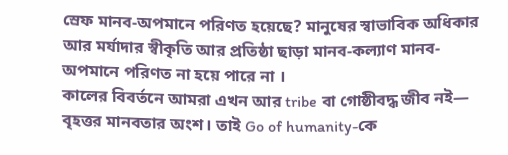স্রেফ মানব-অপমানে পরিণত হয়েছে? মানুষের স্বাভাবিক অধিকার আর মর্যাদার স্বীকৃতি আর প্রতিষ্ঠা ছাড়া মানব-কল্যাণ মানব-অপমানে পরিণত না হয়ে পারে না ।
কালের বিবর্তনে আমরা এখন আর tribe বা গোষ্ঠীবদ্ধ জীব নই— বৃহত্তর মানবতার অংশ। তাই Go of humanity-কে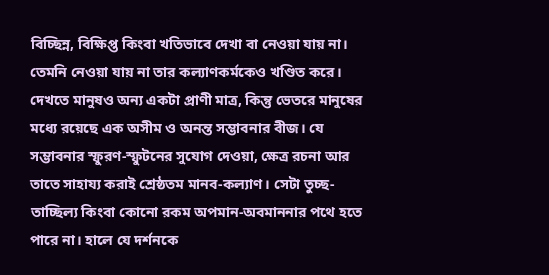বিচ্ছিন্ন, বিক্ষিপ্ত কিংবা খতিভাবে দেখা বা নেওয়া যায় না। তেমনি নেওয়া যায় না তার কল্যাণকর্মকেও খণ্ডিত করে। দেখতে মানুষও অন্য একটা প্রাণী মাত্র, কিন্তু ভেতরে মানুষের মধ্যে রয়েছে এক অসীম ও অনন্ত সম্ভাবনার বীজ। যে সম্ভাবনার স্ফুরণ-স্ফুটনের সুযোগ দেওয়া, ক্ষেত্র রচনা আর তাতে সাহায্য করাই শ্রেষ্ঠতম মানব-কল্যাণ। সেটা তুচ্ছ-তাচ্ছিল্য কিংবা কোনো রকম অপমান-অবমাননার পথে হতে পারে না। হালে যে দর্শনকে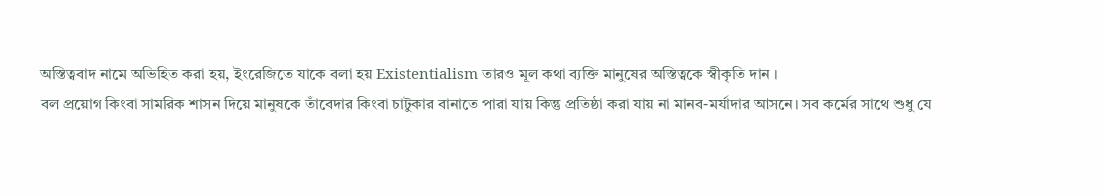অস্তিত্ববাদ নামে অভিহিত করা হয়, ইংরেজিতে যাকে বলা হয় Existentialism তারও মূল কথা ব্যক্তি মানুষের অস্তিত্বকে স্বীকৃতি দান ।
বল প্রয়োগ কিংবা সামরিক শাসন দিয়ে মানুষকে তাঁবেদার কিংবা চাটুকার বানাতে পারা যায় কিন্তু প্রতিষ্ঠা করা যায় না মানব-মর্যাদার আসনে। সব কর্মের সাথে শুধু যে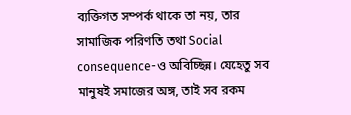ব্যক্তিগত সম্পর্ক থাকে তা নয়, তার সামাজিক পরিণতি তথা Social consequence-ও অবিচ্ছিন্ন। যেহেতু সব মানুষই সমাজের অঙ্গ, তাই সব রকম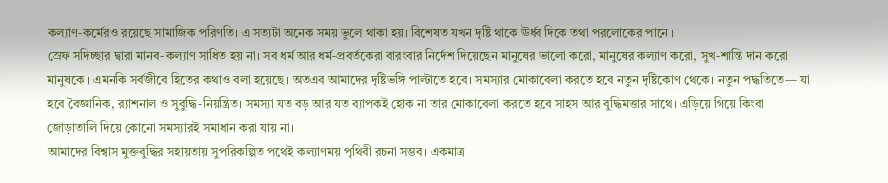কল্যাণ-কর্মেরও রয়েছে সামাজিক পরিণতি। এ সত্যটা অনেক সময় ভুলে থাকা হয়। বিশেষত যখন দৃষ্টি থাকে ঊর্ধ্ব দিকে তথা পরলোকের পানে ।
স্রেফ সদিচ্ছার দ্বারা মানব-কল্যাণ সাধিত হয় না। সব ধর্ম আর ধর্ম-প্রবর্তকেরা বারংবার নির্দেশ দিয়েছেন মানুষের ভালো করো, মানুষের কল্যাণ করো, সুখ-শান্তি দান করো মানুষকে । এমনকি সর্বজীবে হিতের কথাও বলা হয়েছে। অতএব আমাদের দৃষ্টিভঙ্গি পাল্টাতে হবে। সমস্যার মোকাবেলা করতে হবে নতুন দৃষ্টিকোণ থেকে। নতুন পদ্ধতিতে— যা হবে বৈজ্ঞানিক, র‍্যাশনাল ও সুবুদ্ধি-নিয়ন্ত্রিত। সমস্যা যত বড় আর যত ব্যাপকই হোক না তার মোকাবেলা করতে হবে সাহস আর বুদ্ধিমত্তার সাথে। এড়িয়ে গিয়ে কিংবা জোড়াতালি দিয়ে কোনো সমস্যারই সমাধান করা যায় না।
আমাদের বিশ্বাস মুক্তবুদ্ধির সহায়তায় সুপরিকল্পিত পথেই কল্যাণময় পৃথিবী রচনা সম্ভব। একমাত্র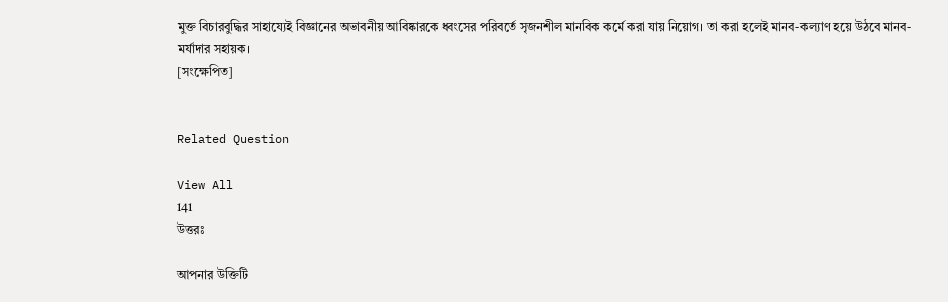মুক্ত বিচারবুদ্ধির সাহায্যেই বিজ্ঞানের অভাবনীয় আবিষ্কারকে ধ্বংসের পরিবর্তে সৃজনশীল মানবিক কর্মে করা যায় নিয়োগ। তা করা হলেই মানব-কল্যাণ হয়ে উঠবে মানব-মর্যাদার সহায়ক।
[সংক্ষেপিত]


Related Question

View All
141
উত্তরঃ

আপনার উক্তিটি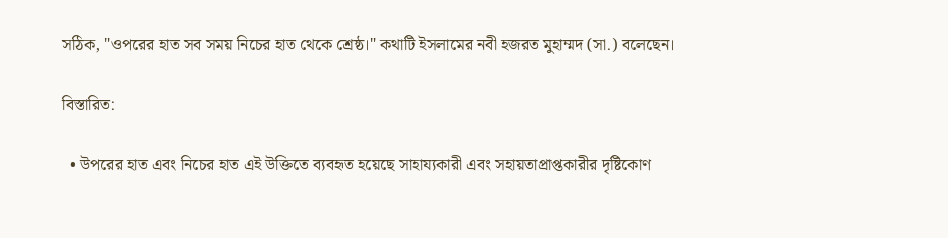সঠিক, "ওপরের হাত সব সময় নিচের হাত থেকে শ্রেষ্ঠ।" কথাটি ইসলামের নবী হজরত মুহাম্মদ (সা.) বলেছেন।

বিস্তারিত:

  • উপরের হাত এবং নিচের হাত এই উক্তিতে ব্যবহৃত হয়েছে সাহায্যকারী এবং সহায়তাপ্রাপ্তকারীর দৃষ্টিকোণ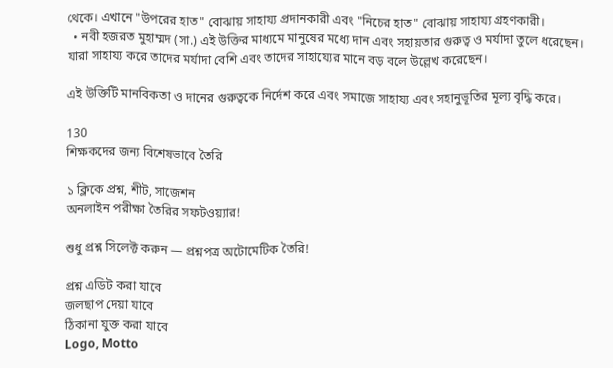থেকে। এখানে "উপরের হাত" বোঝায় সাহায্য প্রদানকারী এবং "নিচের হাত" বোঝায় সাহায্য গ্রহণকারী।
  • নবী হজরত মুহাম্মদ (সা.) এই উক্তির মাধ্যমে মানুষের মধ্যে দান এবং সহায়তার গুরুত্ব ও মর্যাদা তুলে ধরেছেন। যারা সাহায্য করে তাদের মর্যাদা বেশি এবং তাদের সাহায্যের মানে বড় বলে উল্লেখ করেছেন।

এই উক্তিটি মানবিকতা ও দানের গুরুত্বকে নির্দেশ করে এবং সমাজে সাহায্য এবং সহানুভূতির মূল্য বৃদ্ধি করে।

130
শিক্ষকদের জন্য বিশেষভাবে তৈরি

১ ক্লিকে প্রশ্ন, শীট, সাজেশন
অনলাইন পরীক্ষা তৈরির সফটওয়্যার!

শুধু প্রশ্ন সিলেক্ট করুন — প্রশ্নপত্র অটোমেটিক তৈরি!

প্রশ্ন এডিট করা যাবে
জলছাপ দেয়া যাবে
ঠিকানা যুক্ত করা যাবে
Logo, Motto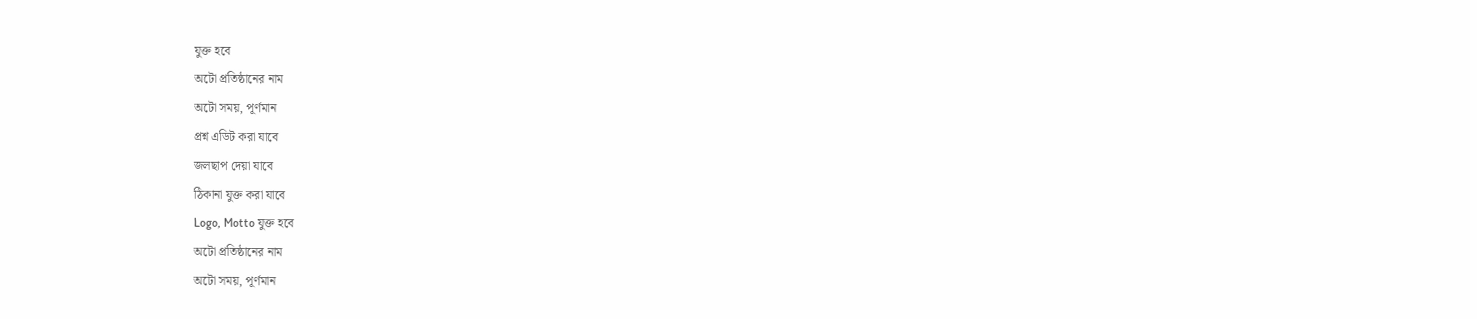যুক্ত হবে
অটো প্রতিষ্ঠানের নাম
অটো সময়, পূর্ণমান
প্রশ্ন এডিট করা যাবে
জলছাপ দেয়া যাবে
ঠিকানা যুক্ত করা যাবে
Logo, Motto যুক্ত হবে
অটো প্রতিষ্ঠানের নাম
অটো সময়, পূর্ণমান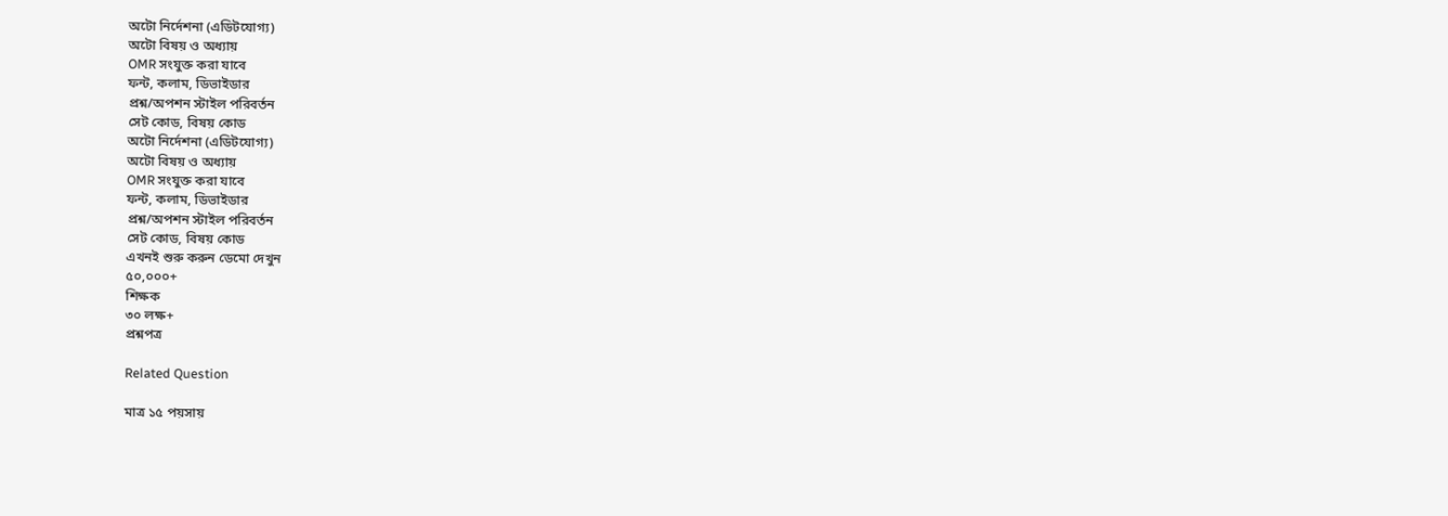অটো নির্দেশনা (এডিটযোগ্য)
অটো বিষয় ও অধ্যায়
OMR সংযুক্ত করা যাবে
ফন্ট, কলাম, ডিভাইডার
প্রশ্ন/অপশন স্টাইল পরিবর্তন
সেট কোড, বিষয় কোড
অটো নির্দেশনা (এডিটযোগ্য)
অটো বিষয় ও অধ্যায়
OMR সংযুক্ত করা যাবে
ফন্ট, কলাম, ডিভাইডার
প্রশ্ন/অপশন স্টাইল পরিবর্তন
সেট কোড, বিষয় কোড
এখনই শুরু করুন ডেমো দেখুন
৫০,০০০+
শিক্ষক
৩০ লক্ষ+
প্রশ্নপত্র

Related Question

মাত্র ১৫ পয়সায়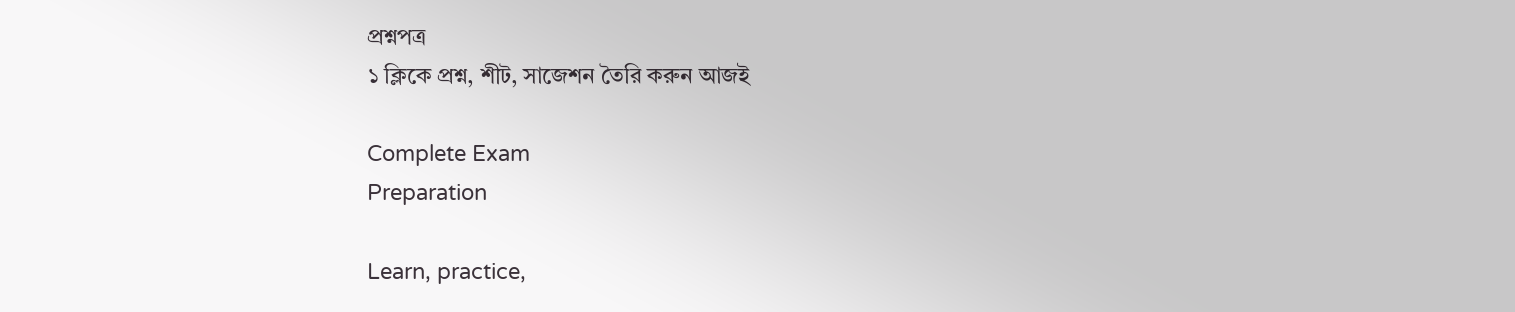প্রশ্নপত্র
১ ক্লিকে প্রশ্ন, শীট, সাজেশন তৈরি করুন আজই

Complete Exam
Preparation

Learn, practice,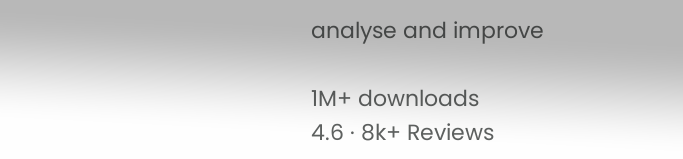analyse and improve

1M+ downloads
4.6 · 8k+ Reviews